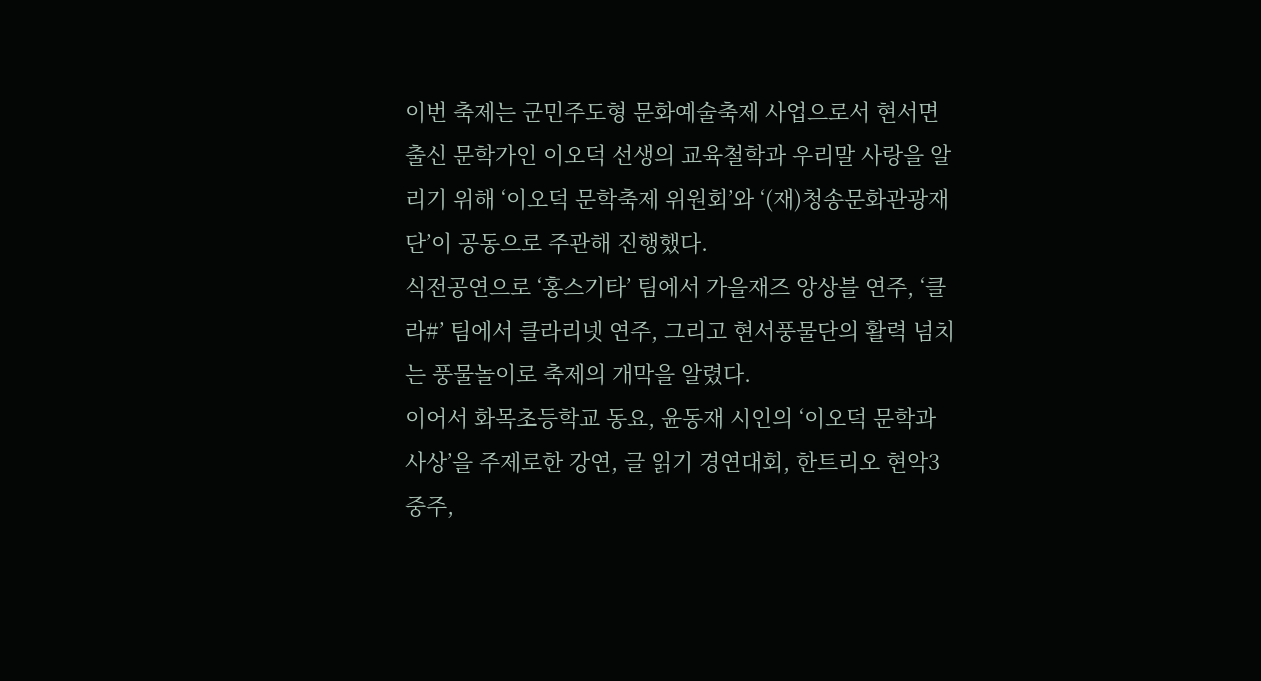이번 축제는 군민주도형 문화예술축제 사업으로서 현서면 출신 문학가인 이오덕 선생의 교육철학과 우리말 사랑을 알리기 위해 ‘이오덕 문학축제 위원회’와 ‘(재)청송문화관광재단’이 공동으로 주관해 진행했다.
식전공연으로 ‘홍스기타’ 팀에서 가을재즈 앙상블 연주, ‘클라#’ 팀에서 클라리넷 연주, 그리고 현서풍물단의 활력 넘치는 풍물놀이로 축제의 개막을 알렸다.
이어서 화목초등학교 동요, 윤동재 시인의 ‘이오덕 문학과 사상’을 주제로한 강연, 글 읽기 경연대회, 한트리오 현악3중주,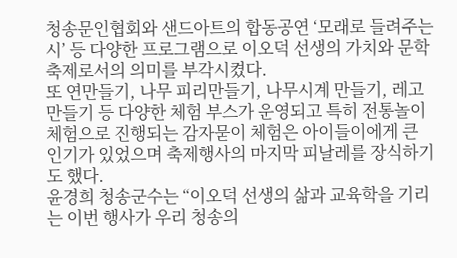청송문인협회와 샌드아트의 합동공연 ‘모래로 들려주는 시’ 등 다양한 프로그램으로 이오덕 선생의 가치와 문학축제로서의 의미를 부각시켰다.
또 연만들기, 나무 피리만들기, 나무시계 만들기, 레고만들기 등 다양한 체험 부스가 운영되고 특히 전통놀이 체험으로 진행되는 감자묻이 체험은 아이들이에게 큰 인기가 있었으며 축제행사의 마지막 피날레를 장식하기도 했다.
윤경희 청송군수는 “이오덕 선생의 삶과 교육학을 기리는 이번 행사가 우리 청송의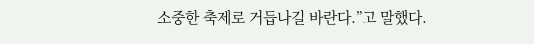소중한 축제로 거듭나길 바란다.”고 말했다.